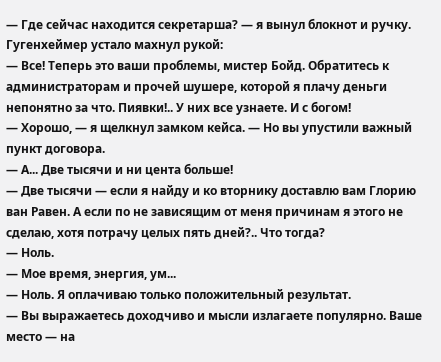— Где сейчас находится секретарша? — я вынул блокнот и ручку.
Гугенхеймер устало махнул рукой:
— Все! Теперь это ваши проблемы, мистер Бойд. Обратитесь к администраторам и прочей шушере, которой я плачу деньги непонятно за что. Пиявки!.. У них все узнаете. И с богом!
— Хорошо, — я щелкнул замком кейса. — Но вы упустили важный пункт договора.
— А... Две тысячи и ни цента больше!
— Две тысячи — если я найду и ко вторнику доставлю вам Глорию ван Равен. А если по не зависящим от меня причинам я этого не сделаю, хотя потрачу целых пять дней?.. Что тогда?
— Ноль.
— Мое время, энергия, ум...
— Ноль. Я оплачиваю только положительный результат.
— Вы выражаетесь доходчиво и мысли излагаете популярно. Ваше место — на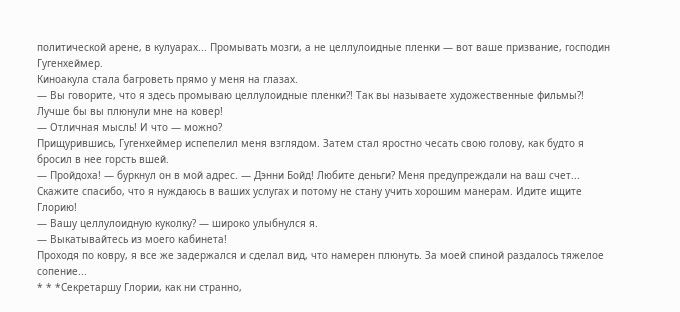политической арене, в кулуарах... Промывать мозги, а не целлулоидные пленки — вот ваше призвание, господин Гугенхеймер.
Киноакула стала багроветь прямо у меня на глазах.
— Вы говорите, что я здесь промываю целлулоидные пленки?! Так вы называете художественные фильмы?! Лучше бы вы плюнули мне на ковер!
— Отличная мысль! И что — можно?
Прищурившись, Гугенхеймер испепелил меня взглядом. Затем стал яростно чесать свою голову, как будто я бросил в нее горсть вшей.
— Пройдоха! — буркнул он в мой адрес. — Дэнни Бойд! Любите деньги? Меня предупреждали на ваш счет... Скажите спасибо, что я нуждаюсь в ваших услугах и потому не стану учить хорошим манерам. Идите ищите Глорию!
— Вашу целлулоидную куколку? — широко улыбнулся я.
— Выкатывайтесь из моего кабинета!
Проходя по ковру, я все же задержался и сделал вид, что намерен плюнуть. За моей спиной раздалось тяжелое сопение...
* * *Секретаршу Глории, как ни странно,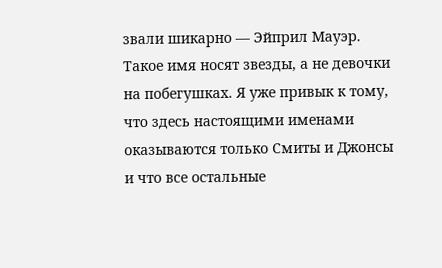звали шикарно — Эйприл Мауэр. Такое имя носят звезды, а не девочки на побегушках. Я уже привык к тому, что здесь настоящими именами оказываются только Смиты и Джонсы и что все остальные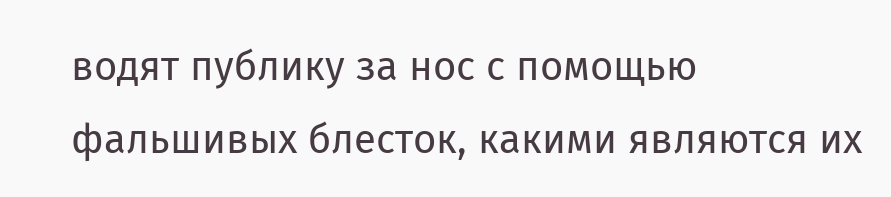водят публику за нос с помощью фальшивых блесток, какими являются их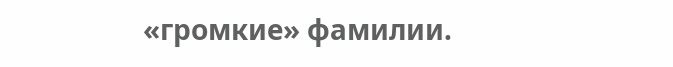«громкие» фамилии.